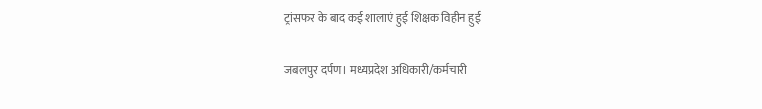ट्रांसफर के बाद कई शालाएं हुई शिक्षक विहीन हुई

जबलपुर दर्पण। मध्यप्रदेश अधिकारी/कर्मचारी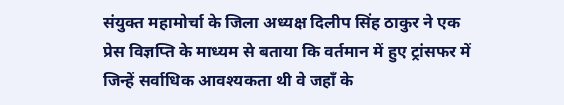संयुक्त महामोर्चा के जिला अध्यक्ष दिलीप सिंह ठाकुर ने एक प्रेस विज्ञप्ति के माध्यम से बताया कि वर्तमान में हुए ट्रांसफर में जिन्हें सर्वाधिक आवश्यकता थी वे जहाँ के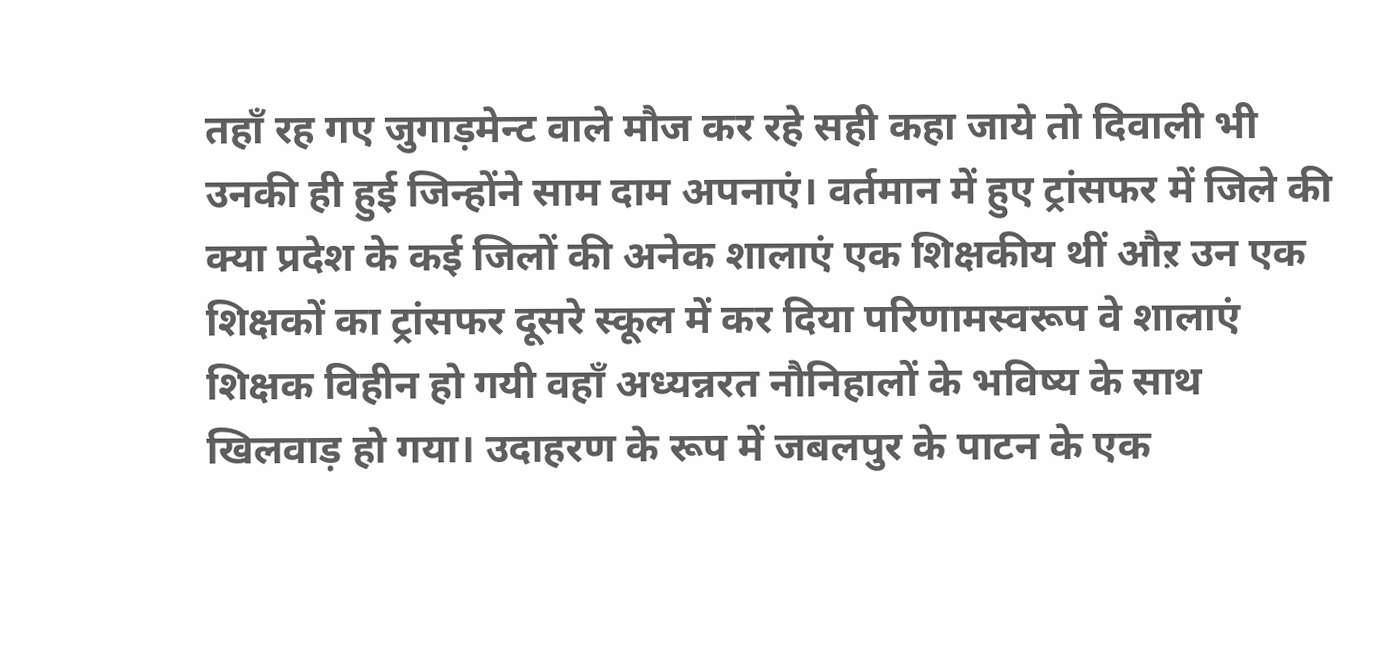तहाँ रह गए जुगाड़मेन्ट वाले मौज कर रहे सही कहा जाये तो दिवाली भी उनकी ही हुई जिन्होंने साम दाम अपनाएं। वर्तमान में हुए ट्रांसफर में जिले की क्या प्रदेश के कई जिलों की अनेक शालाएं एक शिक्षकीय थीं औऱ उन एक शिक्षकों का ट्रांसफर दूसरे स्कूल में कर दिया परिणामस्वरूप वे शालाएं शिक्षक विहीन हो गयी वहाँ अध्यन्नरत नौनिहालों के भविष्य के साथ खिलवाड़ हो गया। उदाहरण के रूप में जबलपुर के पाटन के एक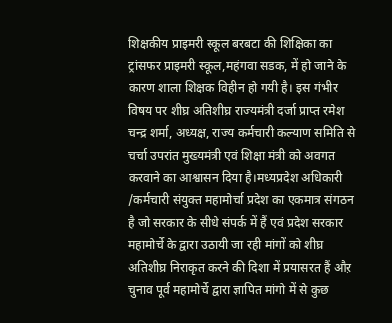शिक्षकीय प्राइमरी स्कूल बरबटा की शिक्षिका का ट्रांसफर प्राइमरी स्कूल,महंगवा सडक, में हो जाने के कारण शाला शिक्षक विहीन हो गयी है। इस गंभीर विषय पर शीघ्र अतिशीघ्र राज्यमंत्री दर्जा प्राप्त रमेश चन्द्र शर्मा, अध्यक्ष, राज्य कर्मचारी कल्याण समिति से चर्चा उपरांत मुख्यमंत्री एवं शिक्षा मंत्री को अवगत करवाने का आश्वासन दिया है।मध्यप्रदेश अधिकारी /कर्मचारी संयुक्त महामोर्चा प्रदेश का एकमात्र संगठन है जो सरकार के सीधे संपर्क में हैं एवं प्रदेश सरकार महामोर्चे के द्वारा उठायी जा रही मांगों को शीघ्र अतिशीघ्र निराकृत करने की दिशा में प्रयासरत हैं औऱ चुनाव पूर्व महामोर्चे द्वारा ज्ञापित मांगो में से कुछ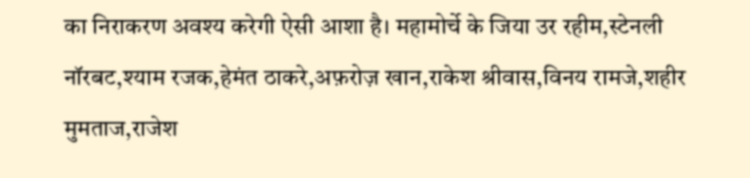का निराकरण अवश्य करेगी ऐसी आशा है। महामोर्चे के जिया उर रहीम,स्टेनली नॉरबट,श्याम रजक,हेमंत ठाकरे,अफ़रोज़ खान,राकेश श्रीवास,विनय रामजे,शहीर मुमताज,राजेश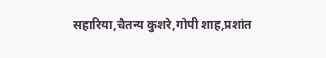सहारिया,चैतन्य कुशरे,गोपी शाह,प्रशांत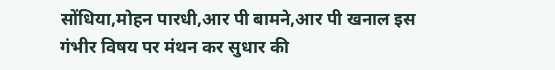सोंधिया,मोहन पारधी,आर पी बामने,आर पी खनाल इस गंभीर विषय पर मंथन कर सुधार की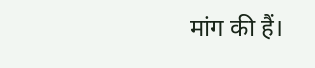मांग की हैं।